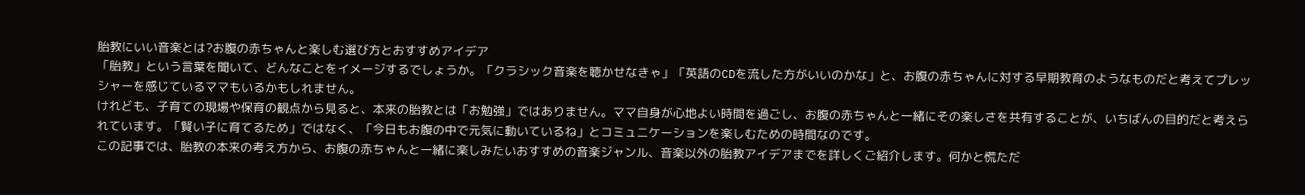胎教にいい音楽とは?お腹の赤ちゃんと楽しむ選び方とおすすめアイデア
「胎教」という言葉を聞いて、どんなことをイメージするでしょうか。「クラシック音楽を聴かせなきゃ」「英語のCDを流した方がいいのかな」と、お腹の赤ちゃんに対する早期教育のようなものだと考えてプレッシャーを感じているママもいるかもしれません。
けれども、子育ての現場や保育の観点から見ると、本来の胎教とは「お勉強」ではありません。ママ自身が心地よい時間を過ごし、お腹の赤ちゃんと一緒にその楽しさを共有することが、いちばんの目的だと考えられています。「賢い子に育てるため」ではなく、「今日もお腹の中で元気に動いているね」とコミュニケーションを楽しむための時間なのです。
この記事では、胎教の本来の考え方から、お腹の赤ちゃんと一緒に楽しみたいおすすめの音楽ジャンル、音楽以外の胎教アイデアまでを詳しくご紹介します。何かと慌ただ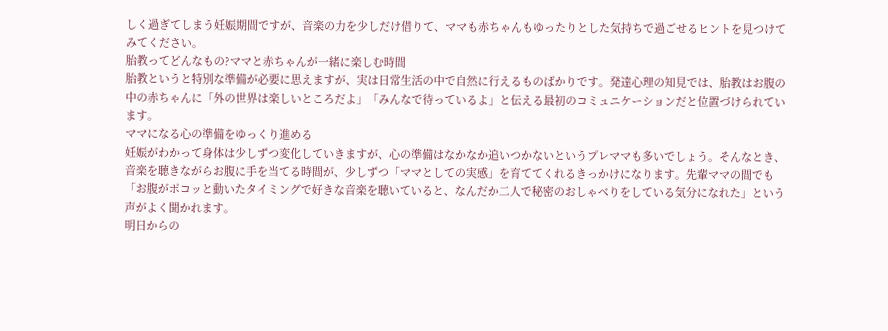しく過ぎてしまう妊娠期間ですが、音楽の力を少しだけ借りて、ママも赤ちゃんもゆったりとした気持ちで過ごせるヒントを見つけてみてください。
胎教ってどんなもの?ママと赤ちゃんが一緒に楽しむ時間
胎教というと特別な準備が必要に思えますが、実は日常生活の中で自然に行えるものばかりです。発達心理の知見では、胎教はお腹の中の赤ちゃんに「外の世界は楽しいところだよ」「みんなで待っているよ」と伝える最初のコミュニケーションだと位置づけられています。
ママになる心の準備をゆっくり進める
妊娠がわかって身体は少しずつ変化していきますが、心の準備はなかなか追いつかないというプレママも多いでしょう。そんなとき、音楽を聴きながらお腹に手を当てる時間が、少しずつ「ママとしての実感」を育ててくれるきっかけになります。先輩ママの間でも「お腹がポコッと動いたタイミングで好きな音楽を聴いていると、なんだか二人で秘密のおしゃべりをしている気分になれた」という声がよく聞かれます。
明日からの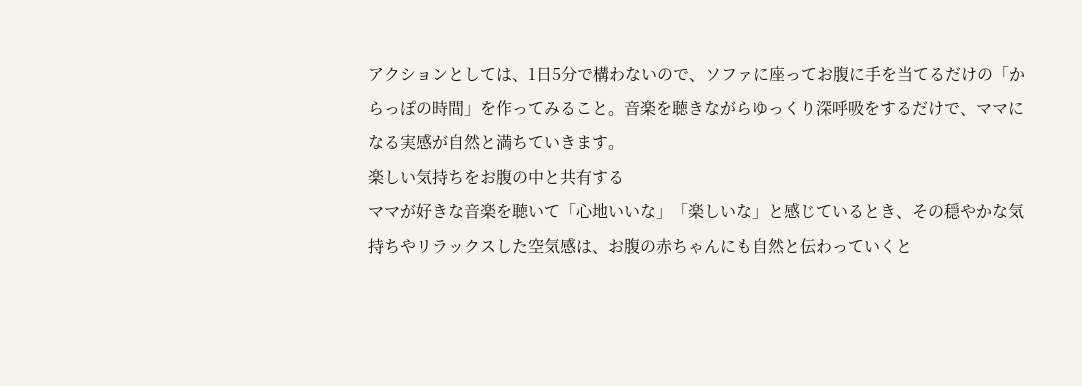アクションとしては、1日5分で構わないので、ソファに座ってお腹に手を当てるだけの「からっぽの時間」を作ってみること。音楽を聴きながらゆっくり深呼吸をするだけで、ママになる実感が自然と満ちていきます。
楽しい気持ちをお腹の中と共有する
ママが好きな音楽を聴いて「心地いいな」「楽しいな」と感じているとき、その穏やかな気持ちやリラックスした空気感は、お腹の赤ちゃんにも自然と伝わっていくと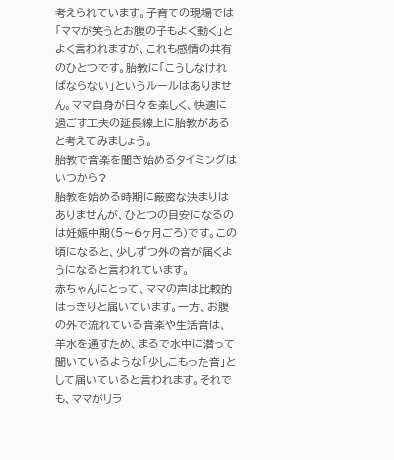考えられています。子育ての現場では「ママが笑うとお腹の子もよく動く」とよく言われますが、これも感情の共有のひとつです。胎教に「こうしなければならない」というルールはありません。ママ自身が日々を楽しく、快適に過ごす工夫の延長線上に胎教があると考えてみましょう。
胎教で音楽を聞き始めるタイミングはいつから?
胎教を始める時期に厳密な決まりはありませんが、ひとつの目安になるのは妊娠中期(5〜6ヶ月ごろ)です。この頃になると、少しずつ外の音が届くようになると言われています。
赤ちゃんにとって、ママの声は比較的はっきりと届いています。一方、お腹の外で流れている音楽や生活音は、羊水を通すため、まるで水中に潜って聞いているような「少しこもった音」として届いていると言われます。それでも、ママがリラ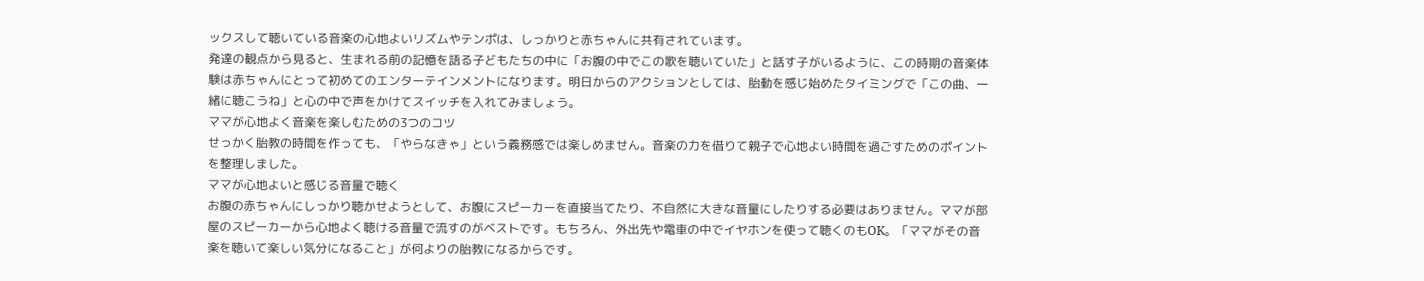ックスして聴いている音楽の心地よいリズムやテンポは、しっかりと赤ちゃんに共有されています。
発達の観点から見ると、生まれる前の記憶を語る子どもたちの中に「お腹の中でこの歌を聴いていた」と話す子がいるように、この時期の音楽体験は赤ちゃんにとって初めてのエンターテインメントになります。明日からのアクションとしては、胎動を感じ始めたタイミングで「この曲、一緒に聴こうね」と心の中で声をかけてスイッチを入れてみましょう。
ママが心地よく音楽を楽しむための3つのコツ
せっかく胎教の時間を作っても、「やらなきゃ」という義務感では楽しめません。音楽の力を借りて親子で心地よい時間を過ごすためのポイントを整理しました。
ママが心地よいと感じる音量で聴く
お腹の赤ちゃんにしっかり聴かせようとして、お腹にスピーカーを直接当てたり、不自然に大きな音量にしたりする必要はありません。ママが部屋のスピーカーから心地よく聴ける音量で流すのがベストです。もちろん、外出先や電車の中でイヤホンを使って聴くのもOK。「ママがその音楽を聴いて楽しい気分になること」が何よりの胎教になるからです。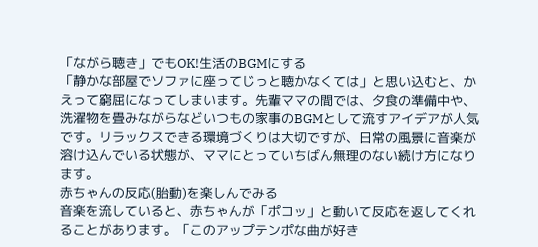「ながら聴き」でもOK!生活のBGMにする
「静かな部屋でソファに座ってじっと聴かなくては」と思い込むと、かえって窮屈になってしまいます。先輩ママの間では、夕食の準備中や、洗濯物を畳みながらなどいつもの家事のBGMとして流すアイデアが人気です。リラックスできる環境づくりは大切ですが、日常の風景に音楽が溶け込んでいる状態が、ママにとっていちばん無理のない続け方になります。
赤ちゃんの反応(胎動)を楽しんでみる
音楽を流していると、赤ちゃんが「ポコッ」と動いて反応を返してくれることがあります。「このアップテンポな曲が好き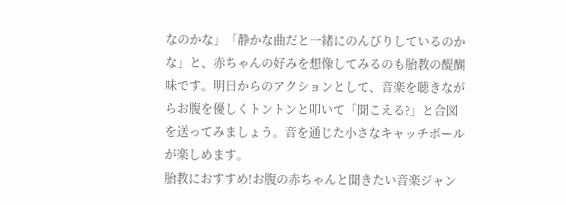なのかな」「静かな曲だと一緒にのんびりしているのかな」と、赤ちゃんの好みを想像してみるのも胎教の醍醐味です。明日からのアクションとして、音楽を聴きながらお腹を優しくトントンと叩いて「聞こえる?」と合図を送ってみましょう。音を通じた小さなキャッチボールが楽しめます。
胎教におすすめ!お腹の赤ちゃんと聞きたい音楽ジャン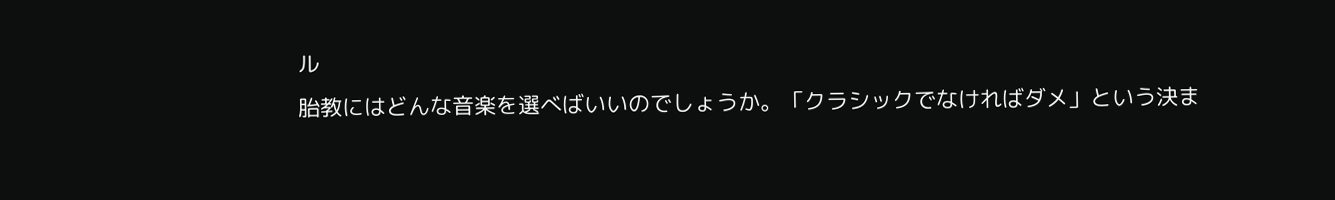ル
胎教にはどんな音楽を選べばいいのでしょうか。「クラシックでなければダメ」という決ま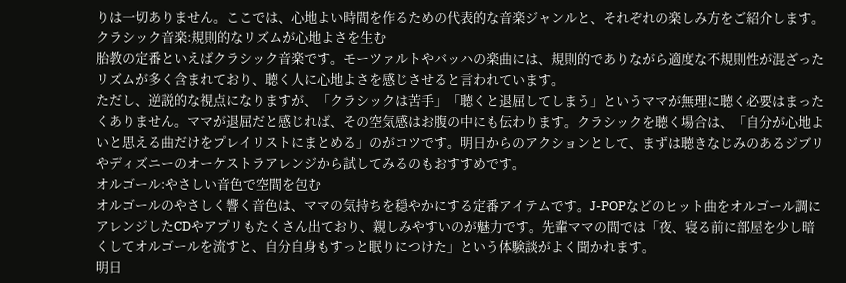りは一切ありません。ここでは、心地よい時間を作るための代表的な音楽ジャンルと、それぞれの楽しみ方をご紹介します。
クラシック音楽:規則的なリズムが心地よさを生む
胎教の定番といえばクラシック音楽です。モーツァルトやバッハの楽曲には、規則的でありながら適度な不規則性が混ざったリズムが多く含まれており、聴く人に心地よさを感じさせると言われています。
ただし、逆説的な視点になりますが、「クラシックは苦手」「聴くと退屈してしまう」というママが無理に聴く必要はまったくありません。ママが退屈だと感じれば、その空気感はお腹の中にも伝わります。クラシックを聴く場合は、「自分が心地よいと思える曲だけをプレイリストにまとめる」のがコツです。明日からのアクションとして、まずは聴きなじみのあるジブリやディズニーのオーケストラアレンジから試してみるのもおすすめです。
オルゴール:やさしい音色で空間を包む
オルゴールのやさしく響く音色は、ママの気持ちを穏やかにする定番アイテムです。J-POPなどのヒット曲をオルゴール調にアレンジしたCDやアプリもたくさん出ており、親しみやすいのが魅力です。先輩ママの間では「夜、寝る前に部屋を少し暗くしてオルゴールを流すと、自分自身もすっと眠りにつけた」という体験談がよく聞かれます。
明日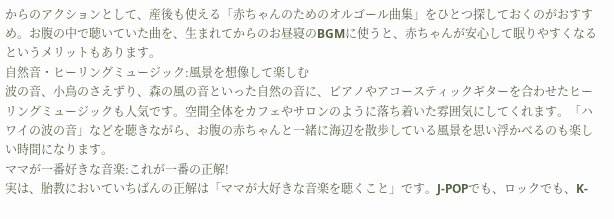からのアクションとして、産後も使える「赤ちゃんのためのオルゴール曲集」をひとつ探しておくのがおすすめ。お腹の中で聴いていた曲を、生まれてからのお昼寝のBGMに使うと、赤ちゃんが安心して眠りやすくなるというメリットもあります。
自然音・ヒーリングミュージック:風景を想像して楽しむ
波の音、小鳥のさえずり、森の風の音といった自然の音に、ピアノやアコースティックギターを合わせたヒーリングミュージックも人気です。空間全体をカフェやサロンのように落ち着いた雰囲気にしてくれます。「ハワイの波の音」などを聴きながら、お腹の赤ちゃんと一緒に海辺を散歩している風景を思い浮かべるのも楽しい時間になります。
ママが一番好きな音楽:これが一番の正解!
実は、胎教においていちばんの正解は「ママが大好きな音楽を聴くこと」です。J-POPでも、ロックでも、K-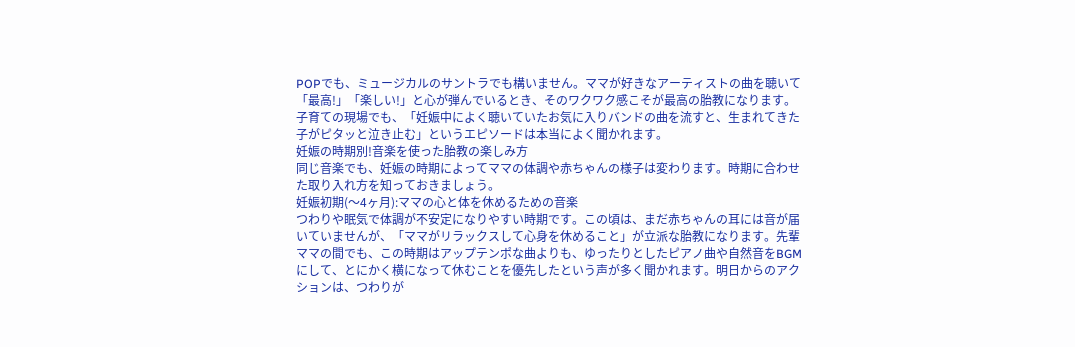POPでも、ミュージカルのサントラでも構いません。ママが好きなアーティストの曲を聴いて「最高!」「楽しい!」と心が弾んでいるとき、そのワクワク感こそが最高の胎教になります。子育ての現場でも、「妊娠中によく聴いていたお気に入りバンドの曲を流すと、生まれてきた子がピタッと泣き止む」というエピソードは本当によく聞かれます。
妊娠の時期別!音楽を使った胎教の楽しみ方
同じ音楽でも、妊娠の時期によってママの体調や赤ちゃんの様子は変わります。時期に合わせた取り入れ方を知っておきましょう。
妊娠初期(〜4ヶ月):ママの心と体を休めるための音楽
つわりや眠気で体調が不安定になりやすい時期です。この頃は、まだ赤ちゃんの耳には音が届いていませんが、「ママがリラックスして心身を休めること」が立派な胎教になります。先輩ママの間でも、この時期はアップテンポな曲よりも、ゆったりとしたピアノ曲や自然音をBGMにして、とにかく横になって休むことを優先したという声が多く聞かれます。明日からのアクションは、つわりが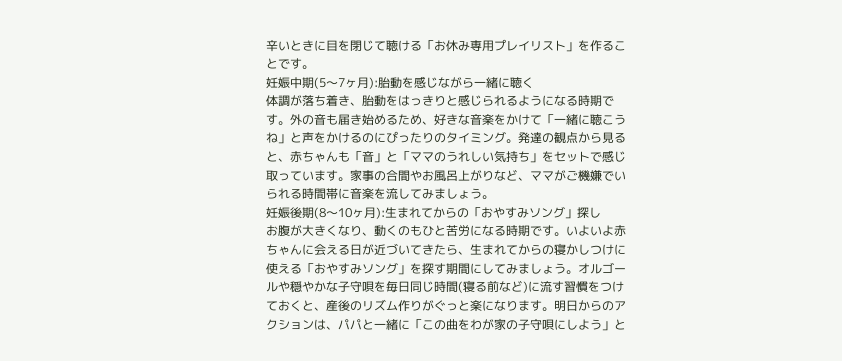辛いときに目を閉じて聴ける「お休み専用プレイリスト」を作ることです。
妊娠中期(5〜7ヶ月):胎動を感じながら一緒に聴く
体調が落ち着き、胎動をはっきりと感じられるようになる時期です。外の音も届き始めるため、好きな音楽をかけて「一緒に聴こうね」と声をかけるのにぴったりのタイミング。発達の観点から見ると、赤ちゃんも「音」と「ママのうれしい気持ち」をセットで感じ取っています。家事の合間やお風呂上がりなど、ママがご機嫌でいられる時間帯に音楽を流してみましょう。
妊娠後期(8〜10ヶ月):生まれてからの「おやすみソング」探し
お腹が大きくなり、動くのもひと苦労になる時期です。いよいよ赤ちゃんに会える日が近づいてきたら、生まれてからの寝かしつけに使える「おやすみソング」を探す期間にしてみましょう。オルゴールや穏やかな子守唄を毎日同じ時間(寝る前など)に流す習慣をつけておくと、産後のリズム作りがぐっと楽になります。明日からのアクションは、パパと一緒に「この曲をわが家の子守唄にしよう」と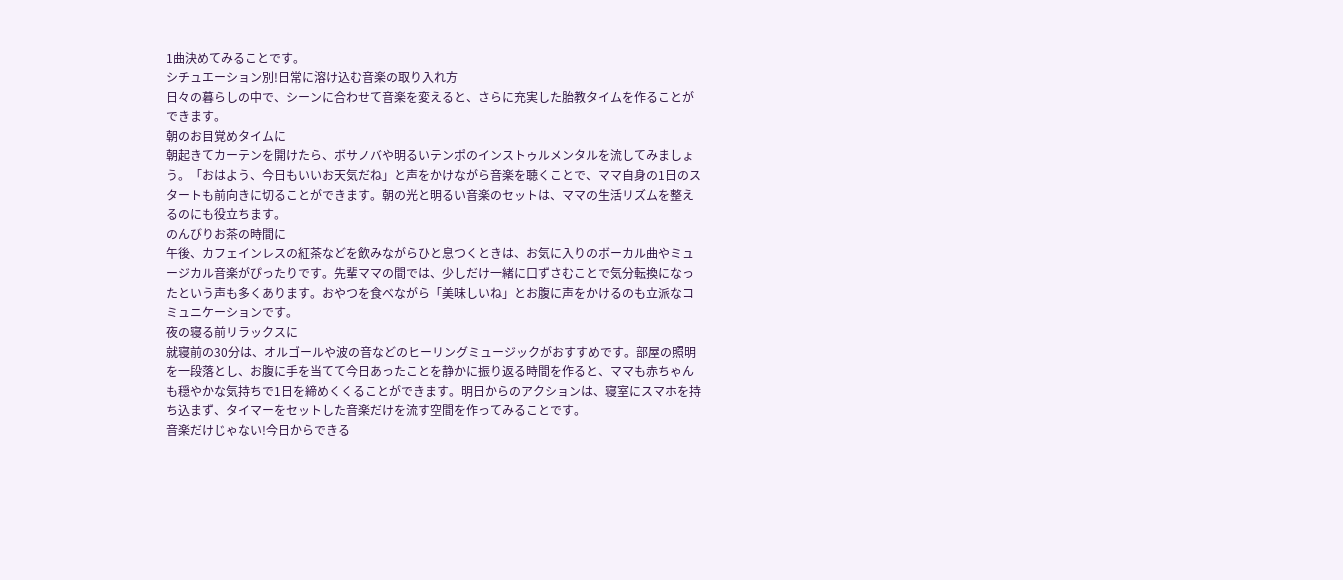1曲決めてみることです。
シチュエーション別!日常に溶け込む音楽の取り入れ方
日々の暮らしの中で、シーンに合わせて音楽を変えると、さらに充実した胎教タイムを作ることができます。
朝のお目覚めタイムに
朝起きてカーテンを開けたら、ボサノバや明るいテンポのインストゥルメンタルを流してみましょう。「おはよう、今日もいいお天気だね」と声をかけながら音楽を聴くことで、ママ自身の1日のスタートも前向きに切ることができます。朝の光と明るい音楽のセットは、ママの生活リズムを整えるのにも役立ちます。
のんびりお茶の時間に
午後、カフェインレスの紅茶などを飲みながらひと息つくときは、お気に入りのボーカル曲やミュージカル音楽がぴったりです。先輩ママの間では、少しだけ一緒に口ずさむことで気分転換になったという声も多くあります。おやつを食べながら「美味しいね」とお腹に声をかけるのも立派なコミュニケーションです。
夜の寝る前リラックスに
就寝前の30分は、オルゴールや波の音などのヒーリングミュージックがおすすめです。部屋の照明を一段落とし、お腹に手を当てて今日あったことを静かに振り返る時間を作ると、ママも赤ちゃんも穏やかな気持ちで1日を締めくくることができます。明日からのアクションは、寝室にスマホを持ち込まず、タイマーをセットした音楽だけを流す空間を作ってみることです。
音楽だけじゃない!今日からできる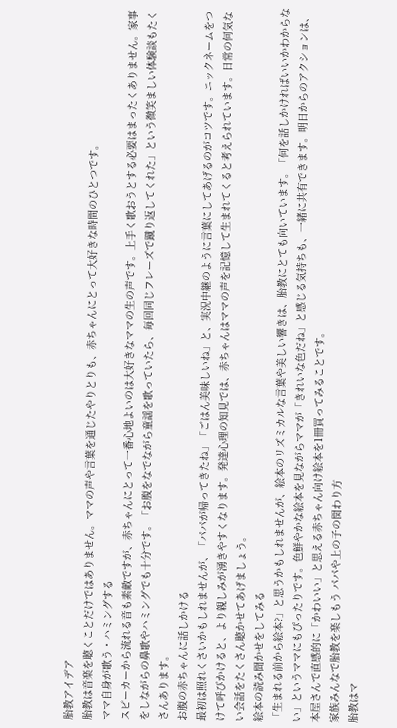胎教アイデア
胎教は音楽を聴くことだけではありません。ママの声や言葉を通じたやりとりも、赤ちゃんにとって大好きな時間のひとつです。
ママ自身が歌う・ハミングする
スピーカーから流れる音も素敵ですが、赤ちゃんにとって一番心地よいのは大好きなママの生の声です。上手く歌おうとする必要はまったくありません。家事をしながらの鼻歌やハミングでも十分です。「お腹をなでながら童謡を歌っていたら、毎回同じフレーズで蹴り返してくれた」という微笑ましい体験談もたくさんあります。
お腹の赤ちゃんに話しかける
最初は照れくさいかもしれませんが、「パパが帰ってきたね」「ごはん美味しいね」と、実況中継のように言葉にしてあげるのがコツです。ニックネームをつけて呼びかけると、より親しみが湧きやすくなります。発達心理の知見では、赤ちゃんはママの声を記憶して生まれてくると考えられています。日常の何気ない会話をたくさん聴かせてあげましょう。
絵本の読み聞かせをしてみる
「生まれる前から絵本?」と思うかもしれませんが、絵本のリズミカルな言葉や美しい響きは、胎教にとても向いています。「何を話しかければいいかわからない」というママにもぴったりです。色鮮やかな絵本を見ながらママが「きれいな色だね」と感じる気持ちも、一緒に共有できます。明日からのアクションは、本屋さんで直感的に「かわいい」と思える赤ちゃん向け絵本を1冊買ってみることです。
家族みんなで胎教を楽しもう パパや上の子の関わり方
胎教はマ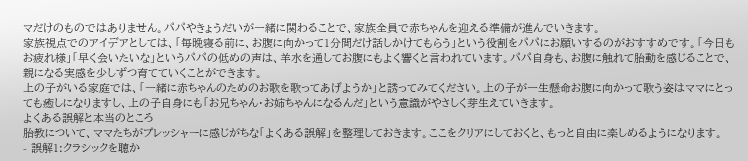マだけのものではありません。パパやきょうだいが一緒に関わることで、家族全員で赤ちゃんを迎える準備が進んでいきます。
家族視点でのアイデアとしては、「毎晩寝る前に、お腹に向かって1分間だけ話しかけてもらう」という役割をパパにお願いするのがおすすめです。「今日もお疲れ様」「早く会いたいな」というパパの低めの声は、羊水を通してお腹にもよく響くと言われています。パパ自身も、お腹に触れて胎動を感じることで、親になる実感を少しずつ育てていくことができます。
上の子がいる家庭では、「一緒に赤ちゃんのためのお歌を歌ってあげようか」と誘ってみてください。上の子が一生懸命お腹に向かって歌う姿はママにとっても癒しになりますし、上の子自身にも「お兄ちゃん・お姉ちゃんになるんだ」という意識がやさしく芽生えていきます。
よくある誤解と本当のところ
胎教について、ママたちがプレッシャーに感じがちな「よくある誤解」を整理しておきます。ここをクリアにしておくと、もっと自由に楽しめるようになります。
- 誤解1:クラシックを聴か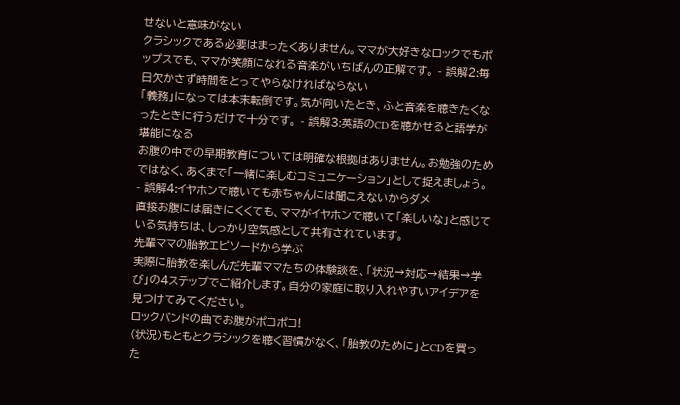せないと意味がない
クラシックである必要はまったくありません。ママが大好きなロックでもポップスでも、ママが笑顔になれる音楽がいちばんの正解です。 - 誤解2:毎日欠かさず時間をとってやらなければならない
「義務」になっては本末転倒です。気が向いたとき、ふと音楽を聴きたくなったときに行うだけで十分です。 - 誤解3:英語のCDを聴かせると語学が堪能になる
お腹の中での早期教育については明確な根拠はありません。お勉強のためではなく、あくまで「一緒に楽しむコミュニケーション」として捉えましょう。 - 誤解4:イヤホンで聴いても赤ちゃんには聞こえないからダメ
直接お腹には届きにくくても、ママがイヤホンで聴いて「楽しいな」と感じている気持ちは、しっかり空気感として共有されています。
先輩ママの胎教エピソードから学ぶ
実際に胎教を楽しんだ先輩ママたちの体験談を、「状況→対応→結果→学び」の4ステップでご紹介します。自分の家庭に取り入れやすいアイデアを見つけてみてください。
ロックバンドの曲でお腹がポコポコ!
(状況)もともとクラシックを聴く習慣がなく、「胎教のために」とCDを買った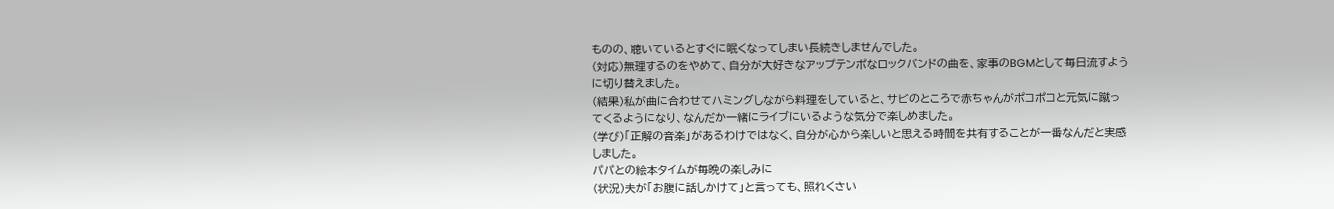ものの、聴いているとすぐに眠くなってしまい長続きしませんでした。
(対応)無理するのをやめて、自分が大好きなアップテンポなロックバンドの曲を、家事のBGMとして毎日流すように切り替えました。
(結果)私が曲に合わせてハミングしながら料理をしていると、サビのところで赤ちゃんがポコポコと元気に蹴ってくるようになり、なんだか一緒にライブにいるような気分で楽しめました。
(学び)「正解の音楽」があるわけではなく、自分が心から楽しいと思える時間を共有することが一番なんだと実感しました。
パパとの絵本タイムが毎晩の楽しみに
(状況)夫が「お腹に話しかけて」と言っても、照れくさい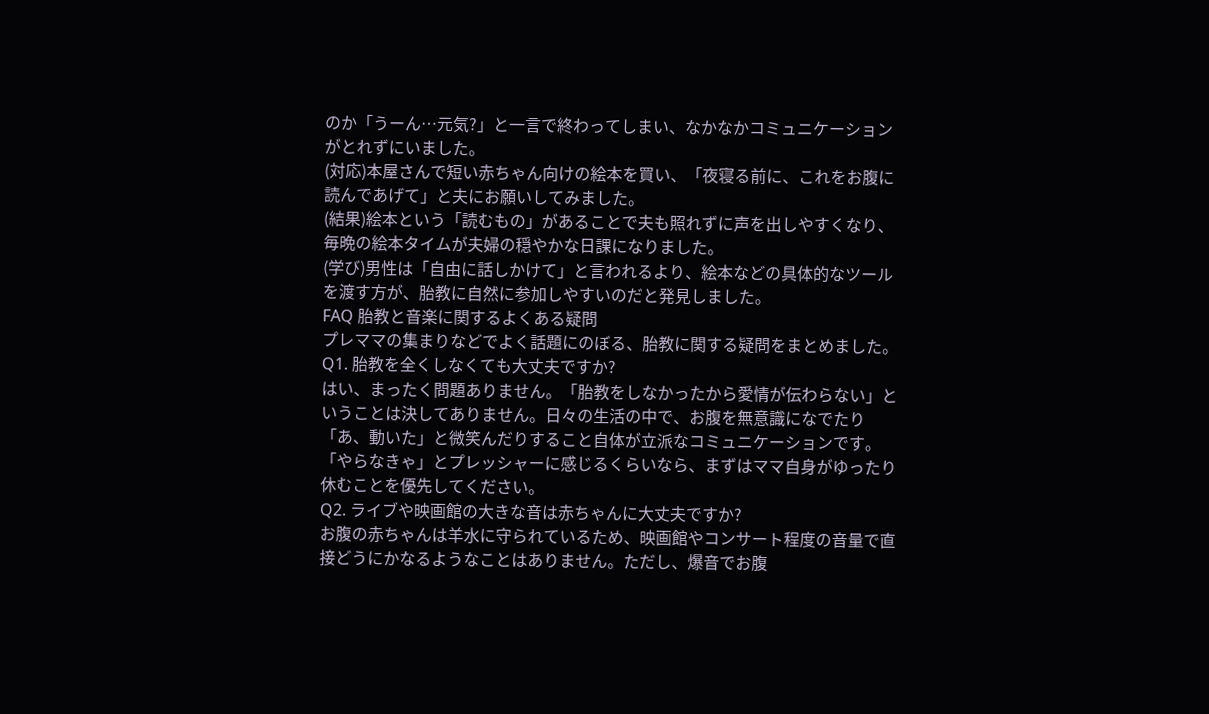のか「うーん…元気?」と一言で終わってしまい、なかなかコミュニケーションがとれずにいました。
(対応)本屋さんで短い赤ちゃん向けの絵本を買い、「夜寝る前に、これをお腹に読んであげて」と夫にお願いしてみました。
(結果)絵本という「読むもの」があることで夫も照れずに声を出しやすくなり、毎晩の絵本タイムが夫婦の穏やかな日課になりました。
(学び)男性は「自由に話しかけて」と言われるより、絵本などの具体的なツールを渡す方が、胎教に自然に参加しやすいのだと発見しました。
FAQ 胎教と音楽に関するよくある疑問
プレママの集まりなどでよく話題にのぼる、胎教に関する疑問をまとめました。
Q1. 胎教を全くしなくても大丈夫ですか?
はい、まったく問題ありません。「胎教をしなかったから愛情が伝わらない」ということは決してありません。日々の生活の中で、お腹を無意識になでたり「あ、動いた」と微笑んだりすること自体が立派なコミュニケーションです。「やらなきゃ」とプレッシャーに感じるくらいなら、まずはママ自身がゆったり休むことを優先してください。
Q2. ライブや映画館の大きな音は赤ちゃんに大丈夫ですか?
お腹の赤ちゃんは羊水に守られているため、映画館やコンサート程度の音量で直接どうにかなるようなことはありません。ただし、爆音でお腹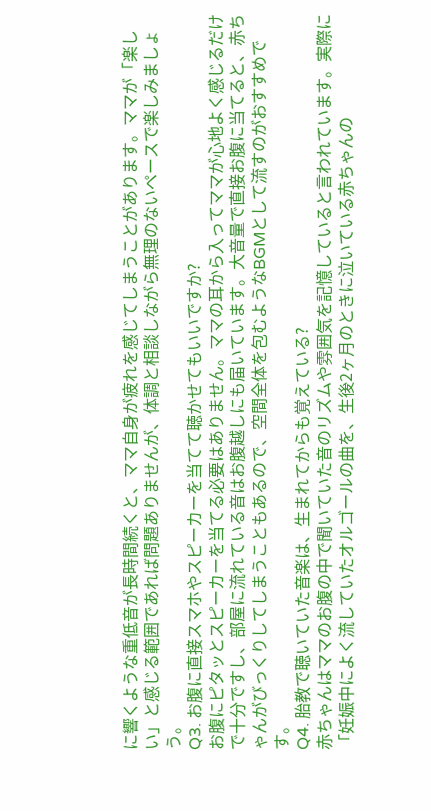に響くような重低音が長時間続くと、ママ自身が疲れを感じてしまうことがあります。ママが「楽しい」と感じる範囲であれば問題ありませんが、体調と相談しながら無理のないペースで楽しみましょう。
Q3. お腹に直接スマホやスピーカーを当てて聴かせてもいいですか?
お腹にピタッとスピーカーを当てる必要はありません。ママの耳から入ってママが心地よく感じるだけで十分ですし、部屋に流れている音はお腹越しにも届いています。大音量で直接お腹に当てると、赤ちゃんがびっくりしてしまうこともあるので、空間全体を包むようなBGMとして流すのがおすすめです。
Q4. 胎教で聴いていた音楽は、生まれてからも覚えている?
赤ちゃんはママのお腹の中で聞いていた音のリズムや雰囲気を記憶していると言われています。実際に「妊娠中によく流していたオルゴールの曲を、生後2ヶ月のときに泣いている赤ちゃんの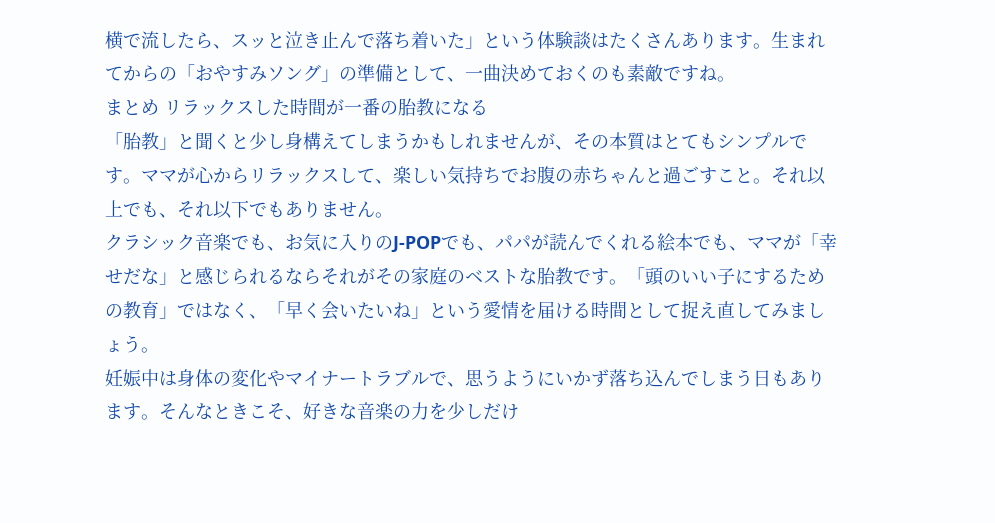横で流したら、スッと泣き止んで落ち着いた」という体験談はたくさんあります。生まれてからの「おやすみソング」の準備として、一曲決めておくのも素敵ですね。
まとめ リラックスした時間が一番の胎教になる
「胎教」と聞くと少し身構えてしまうかもしれませんが、その本質はとてもシンプルです。ママが心からリラックスして、楽しい気持ちでお腹の赤ちゃんと過ごすこと。それ以上でも、それ以下でもありません。
クラシック音楽でも、お気に入りのJ-POPでも、パパが読んでくれる絵本でも、ママが「幸せだな」と感じられるならそれがその家庭のベストな胎教です。「頭のいい子にするための教育」ではなく、「早く会いたいね」という愛情を届ける時間として捉え直してみましょう。
妊娠中は身体の変化やマイナートラブルで、思うようにいかず落ち込んでしまう日もあります。そんなときこそ、好きな音楽の力を少しだけ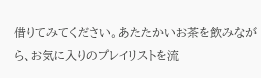借りてみてください。あたたかいお茶を飲みながら、お気に入りのプレイリストを流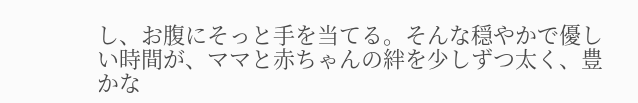し、お腹にそっと手を当てる。そんな穏やかで優しい時間が、ママと赤ちゃんの絆を少しずつ太く、豊かな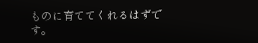ものに育ててくれるはずです。